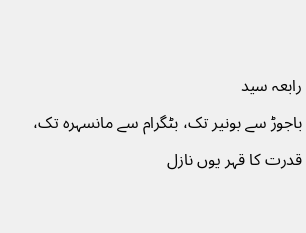رابعہ سید
باجوڑ سے بونیر تک، بٹگرام سے مانسہرہ تک، قدرت کا قہر یوں نازل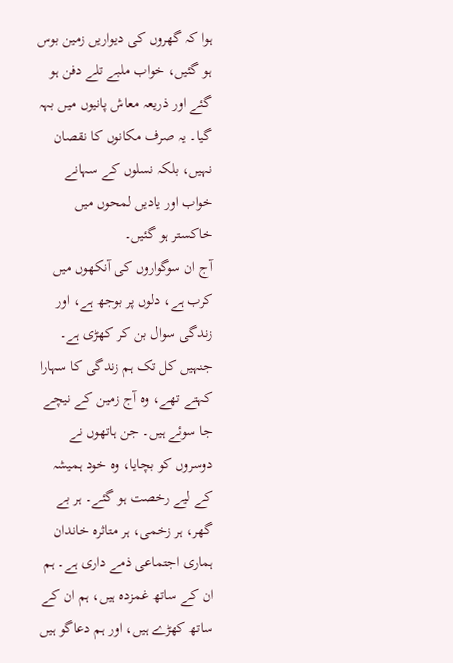ہوا کہ گھروں کی دیواریں زمین بوس ہو گئیں، خواب ملبے تلے دفن ہو گئے اور ذریعہ معاش پانیوں میں بہہ گیا۔ یہ صرف مکانوں کا نقصان نہیں، بلکہ نسلوں کے سہانے خواب اور یادیں لمحوں میں خاکستر ہو گئیں۔
آج ان سوگواروں کی آنکھوں میں کرب ہے، دلوں پر بوجھ ہے، اور زندگی سوال بن کر کھڑی ہے۔ جنہیں کل تک ہم زندگی کا سہارا کہتے تھے، وہ آج زمین کے نیچے جا سوئے ہیں۔ جن ہاتھوں نے دوسروں کو بچایا، وہ خود ہمیشہ کے لیے رخصت ہو گئے۔ ہر بے گھر، ہر زخمی، ہر متاثرہ خاندان ہماری اجتماعی ذمے داری ہے۔ ہم ان کے ساتھ غمزدہ ہیں، ہم ان کے ساتھ کھڑے ہیں، اور ہم دعاگو ہیں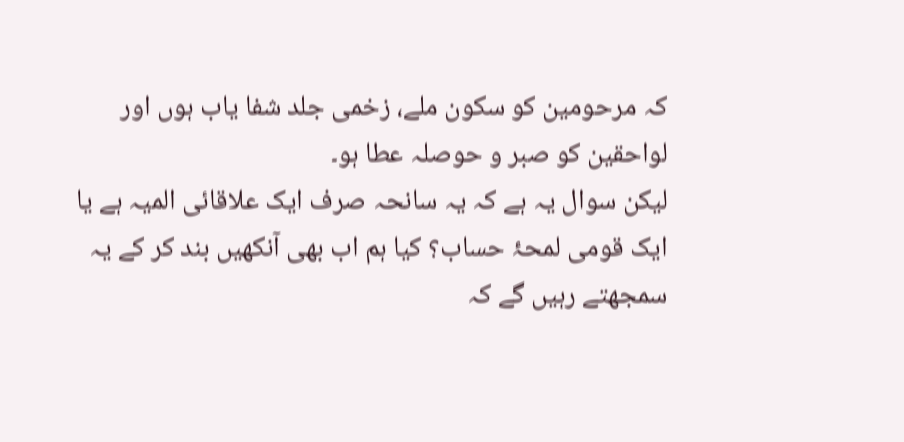کہ مرحومین کو سکون ملے، زخمی جلد شفا یاب ہوں اور لواحقین کو صبر و حوصلہ عطا ہو۔
لیکن سوال یہ ہے کہ یہ سانحہ صرف ایک علاقائی المیہ ہے یا ایک قومی لمحۂ حساب؟ کیا ہم اب بھی آنکھیں بند کر کے یہ سمجھتے رہیں گے کہ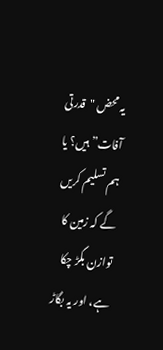یہ محض "قدرتی آفات” ہیں؟ یا ہم تسلیم کریں گے کہ زمین کا توازن بگڑ چکا ہے، اور یہ بگاڑ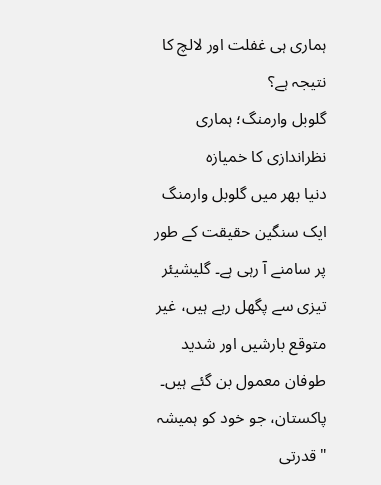ہماری ہی غفلت اور لالچ کا نتیجہ ہے؟
گلوبل وارمنگ؛ ہماری نظراندازی کا خمیازہ
دنیا بھر میں گلوبل وارمنگ ایک سنگین حقیقت کے طور پر سامنے آ رہی ہے۔ گلیشیئر تیزی سے پگھل رہے ہیں، غیر متوقع بارشیں اور شدید طوفان معمول بن گئے ہیں۔ پاکستان، جو خود کو ہمیشہ "قدرتی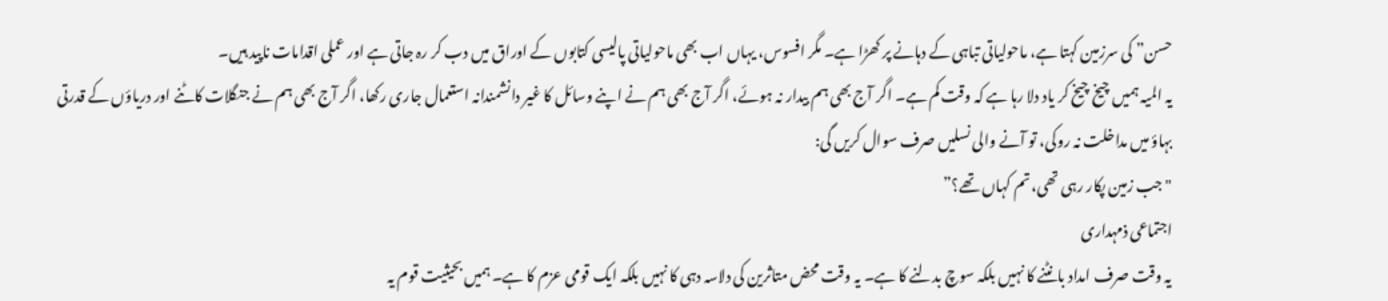حسن” کی سرزمین کہتا ہے، ماحولیاتی تباہی کے دہانے پر کھڑا ہے۔ مگر افسوس، یہاں اب بھی ماحولیاتی پالیسی کتابوں کے اوراق میں دب کر رہ جاتی ہے اور عملی اقدامات ناپید ہیں۔
یہ المیہ ہمیں چیخ چیخ کر یاد دلا رہا ہے کہ وقت کم ہے۔ اگر آج بھی ہم بیدار نہ ہوئے، اگر آج بھی ہم نے اپنے وسائل کا غیر دانشمندانہ استعمال جاری رکھا، اگر آج بھی ہم نے جنگلات کاٹنے اور دریاؤں کے قدرتی بہاؤ میں مداخلت نہ روکی، تو آنے والی نسلیں صرف سوال کریں گی:
"جب زمین پکار رہی تھی، تم کہاں تھے؟”
اجتماعی ذمہداری
یہ وقت صرف امداد بانٹنے کا نہیں بلکہ سوچ بدلنے کا ہے۔ یہ وقت محض متاثرین کی دلاسہ دہی کا نہیں بلکہ ایک قومی عزم کا ہے۔ ہمیں بحیثیت قوم یہ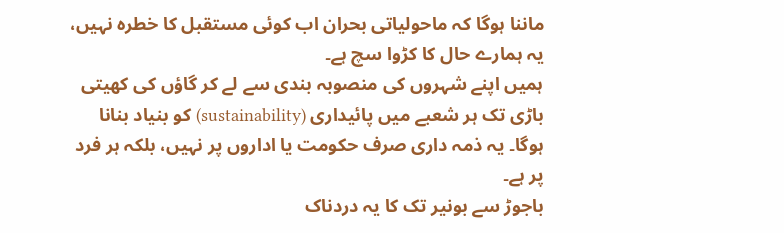ماننا ہوگا کہ ماحولیاتی بحران اب کوئی مستقبل کا خطرہ نہیں، یہ ہمارے حال کا کڑوا سچ ہے۔
ہمیں اپنے شہروں کی منصوبہ بندی سے لے کر گاؤں کی کھیتی باڑی تک ہر شعبے میں پائیداری (sustainability) کو بنیاد بنانا ہوگا۔ یہ ذمہ داری صرف حکومت یا اداروں پر نہیں، بلکہ ہر فرد پر ہے۔
باجوڑ سے بونیر تک کا یہ دردناک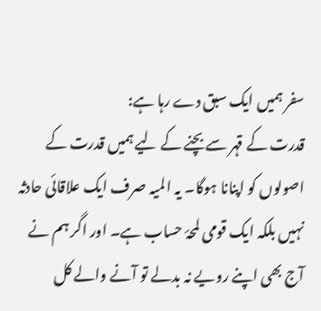سفر ہمیں ایک سبق دے رہا ہے:
قدرت کے قہر سے بچنے کے لیے ہمیں قدرت کے اصولوں کو اپنانا ہوگا۔ یہ المیہ صرف ایک علاقائی حادثہ نہیں بلکہ ایک قومی لمحۂ حساب ہے۔ اور اگر ہم نے آج بھی اپنے رویے نہ بدلے تو آنے والے کل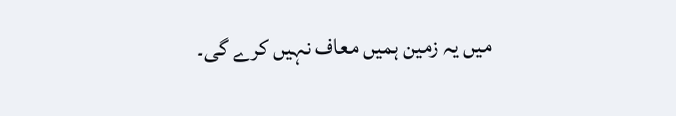میں یہ زمین ہمیں معاف نہیں کرے گی۔